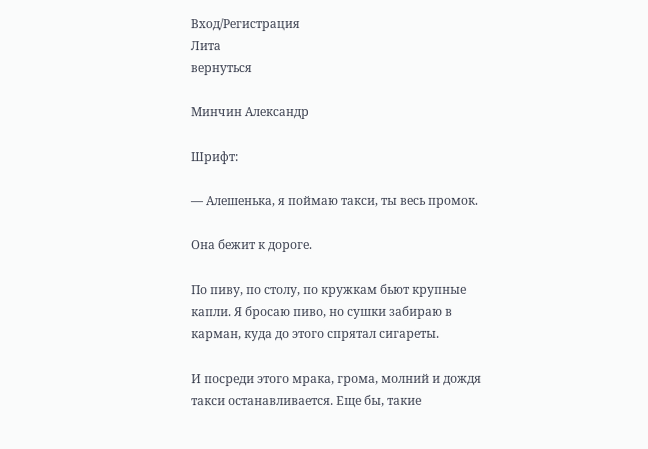Вход/Регистрация
Лита
вернуться

Минчин Александр

Шрифт:

— Алешенька, я поймаю такси, ты весь промок.

Она бежит к дороге.

По пиву, по столу, по кружкам бьют крупные капли. Я бросаю пиво, но сушки забираю в карман, куда до этого спрятал сигареты.

И посреди этого мрака, грома, молний и дождя такси останавливается. Еще бы, такие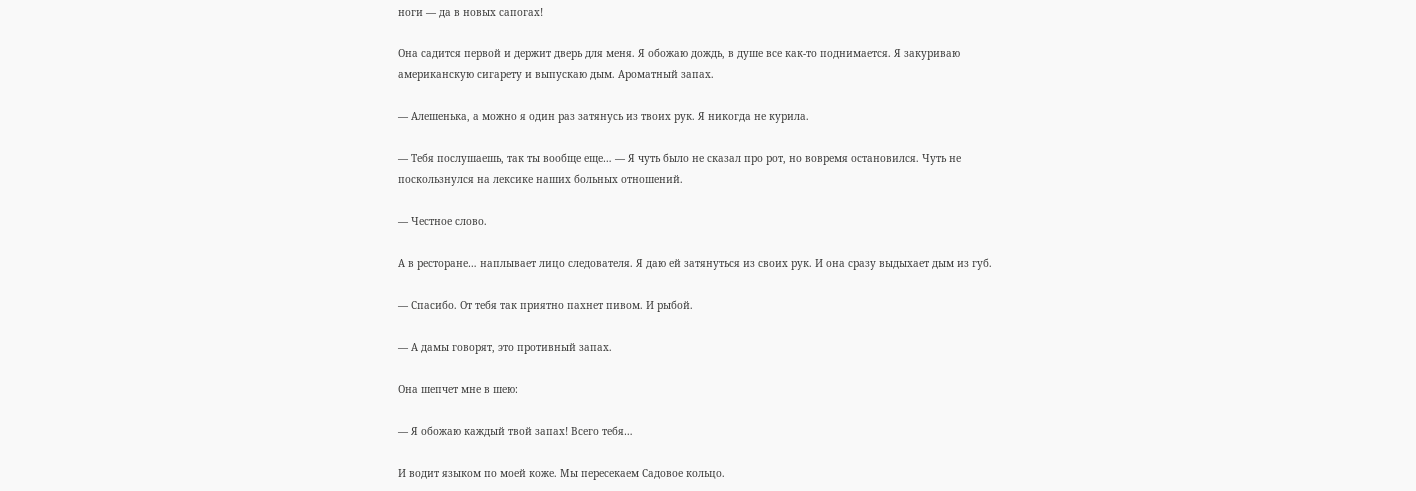ноги — да в новых сапогах!

Она садится первой и держит дверь для меня. Я обожаю дождь, в душе все как-то поднимается. Я закуриваю американскую сигарету и выпускаю дым. Ароматный запах.

— Алешенька, а можно я один раз затянусь из твоих рук. Я никогда не курила.

— Тебя послушаешь, так ты вообще еще… — Я чуть было не сказал про рот, но вовремя остановился. Чуть не поскользнулся на лексике наших больных отношений.

— Честное слово.

А в ресторане… наплывает лицо следователя. Я даю ей затянуться из своих рук. И она сразу выдыхает дым из губ.

— Спасибо. От тебя так приятно пахнет пивом. И рыбой.

— А дамы говорят, это противный запах.

Она шепчет мне в шею:

— Я обожаю каждый твой запах! Всего тебя…

И водит языком по моей коже. Мы пересекаем Садовое кольцо.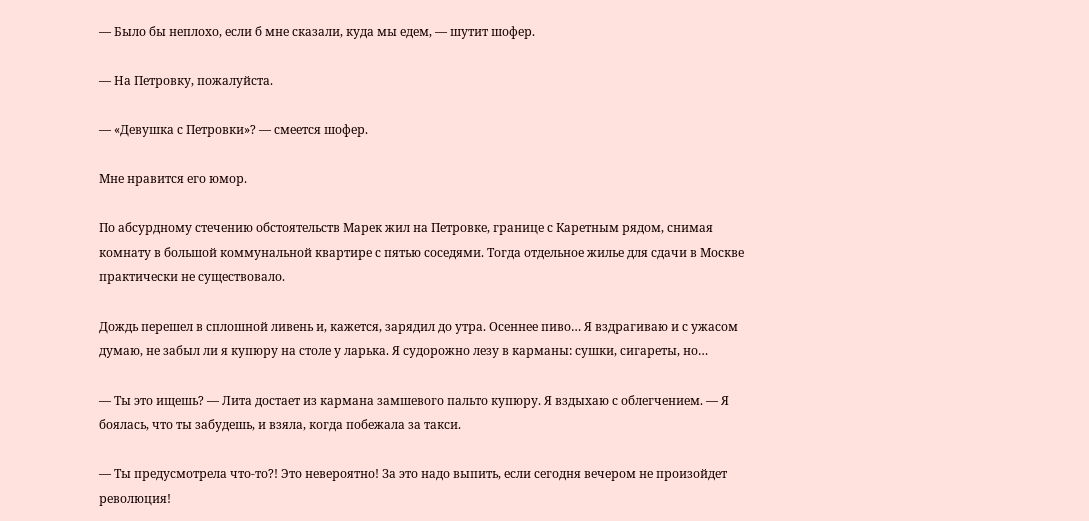— Было бы неплохо, если б мне сказали, куда мы едем, — шутит шофер.

— На Петровку, пожалуйста.

— «Девушка с Петровки»? — смеется шофер.

Мне нравится его юмор.

По абсурдному стечению обстоятельств Марек жил на Петровке, границе с Каретным рядом, снимая комнату в большой коммунальной квартире с пятью соседями. Тогда отдельное жилье для сдачи в Москве практически не существовало.

Дождь перешел в сплошной ливень и, кажется, зарядил до утра. Осеннее пиво… Я вздрагиваю и с ужасом думаю, не забыл ли я купюру на столе у ларька. Я судорожно лезу в карманы: сушки, сигареты, но…

— Ты это ищешь? — Лита достает из кармана замшевого пальто купюру. Я вздыхаю с облегчением. — Я боялась, что ты забудешь, и взяла, когда побежала за такси.

— Ты предусмотрела что-то?! Это невероятно! За это надо выпить, если сегодня вечером не произойдет революция!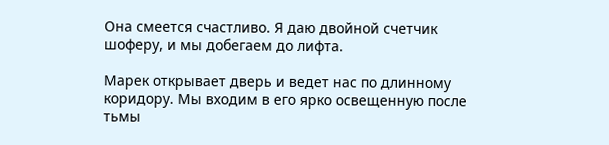Она смеется счастливо. Я даю двойной счетчик шоферу, и мы добегаем до лифта.

Марек открывает дверь и ведет нас по длинному коридору. Мы входим в его ярко освещенную после тьмы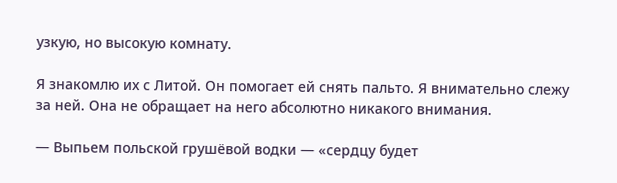узкую, но высокую комнату.

Я знакомлю их с Литой. Он помогает ей снять пальто. Я внимательно слежу за ней. Она не обращает на него абсолютно никакого внимания.

— Выпьем польской грушёвой водки — «сердцу будет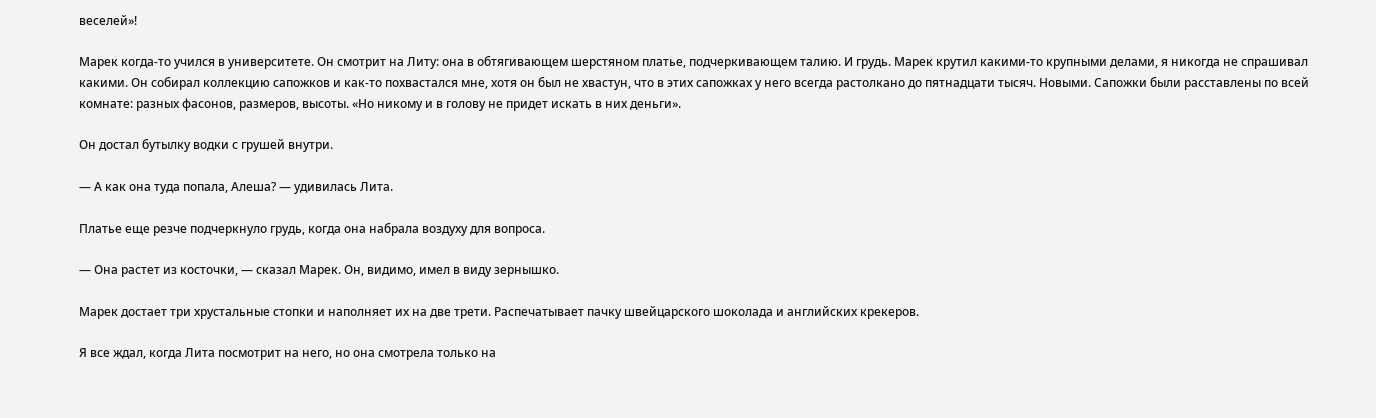веселей»!

Марек когда-то учился в университете. Он смотрит на Литу: она в обтягивающем шерстяном платье, подчеркивающем талию. И грудь. Марек крутил какими-то крупными делами, я никогда не спрашивал какими. Он собирал коллекцию сапожков и как-то похвастался мне, хотя он был не хвастун, что в этих сапожках у него всегда растолкано до пятнадцати тысяч. Новыми. Сапожки были расставлены по всей комнате: разных фасонов, размеров, высоты. «Но никому и в голову не придет искать в них деньги».

Он достал бутылку водки с грушей внутри.

— А как она туда попала, Алеша? — удивилась Лита.

Платье еще резче подчеркнуло грудь, когда она набрала воздуху для вопроса.

— Она растет из косточки, — сказал Марек. Он, видимо, имел в виду зернышко.

Марек достает три хрустальные стопки и наполняет их на две трети. Распечатывает пачку швейцарского шоколада и английских крекеров.

Я все ждал, когда Лита посмотрит на него, но она смотрела только на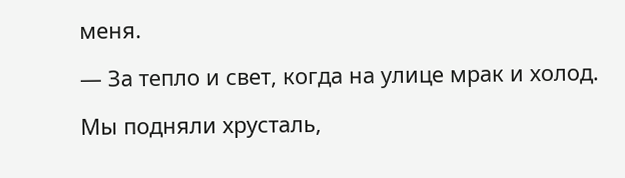меня.

— За тепло и свет, когда на улице мрак и холод.

Мы подняли хрусталь,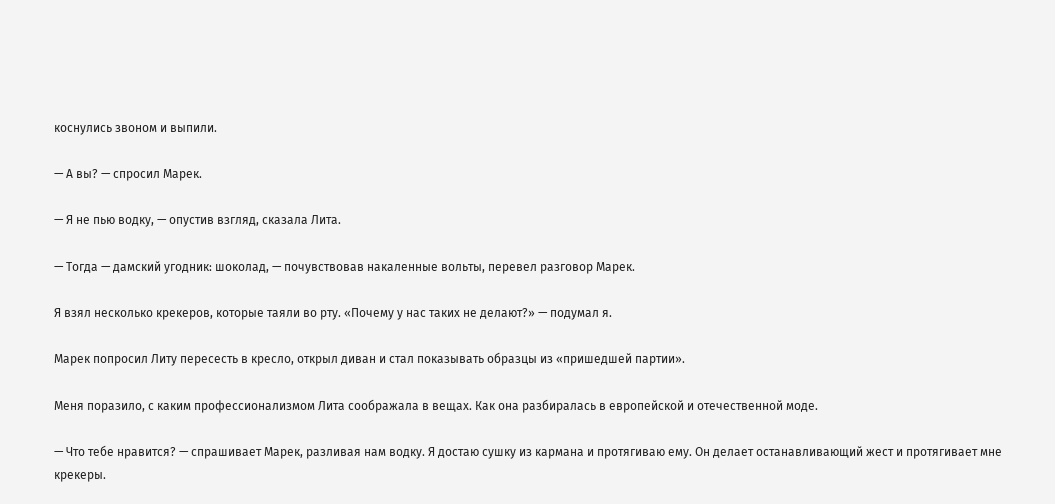коснулись звоном и выпили.

— А вы? — спросил Марек.

— Я не пью водку, — опустив взгляд, сказала Лита.

— Тогда — дамский угодник: шоколад, — почувствовав накаленные вольты, перевел разговор Марек.

Я взял несколько крекеров, которые таяли во рту. «Почему у нас таких не делают?» — подумал я.

Марек попросил Литу пересесть в кресло, открыл диван и стал показывать образцы из «пришедшей партии».

Меня поразило, с каким профессионализмом Лита соображала в вещах. Как она разбиралась в европейской и отечественной моде.

— Что тебе нравится? — спрашивает Марек, разливая нам водку. Я достаю сушку из кармана и протягиваю ему. Он делает останавливающий жест и протягивает мне крекеры.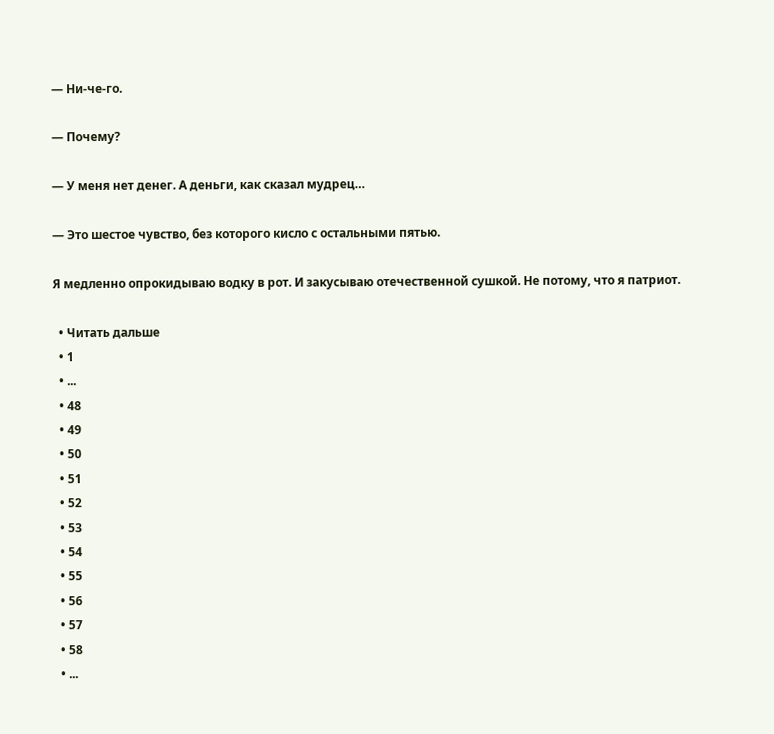— Ни-че-го.

— Почему?

— У меня нет денег. А деньги, как сказал мудрец…

— Это шестое чувство, без которого кисло с остальными пятью.

Я медленно опрокидываю водку в рот. И закусываю отечественной сушкой. Не потому, что я патриот.

  • Читать дальше
  • 1
  • ...
  • 48
  • 49
  • 50
  • 51
  • 52
  • 53
  • 54
  • 55
  • 56
  • 57
  • 58
  • ...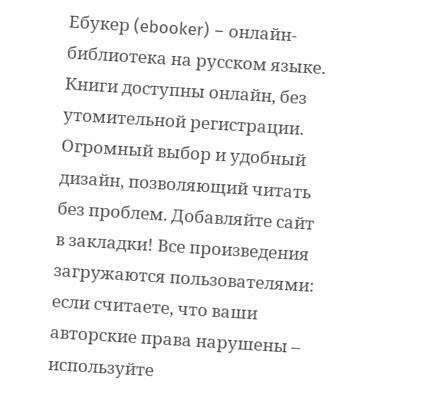Ебукер (ebooker) – онлайн-библиотека на русском языке. Книги доступны онлайн, без утомительной регистрации. Огромный выбор и удобный дизайн, позволяющий читать без проблем. Добавляйте сайт в закладки! Все произведения загружаются пользователями: если считаете, что ваши авторские права нарушены – используйте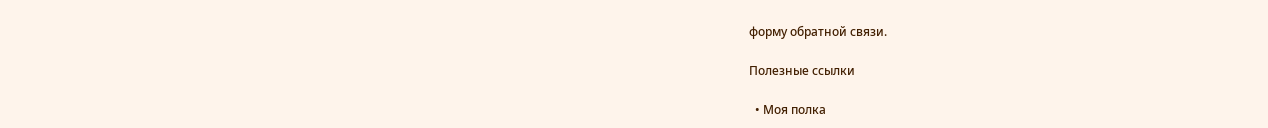форму обратной связи.

Полезные ссылки

  • Моя полка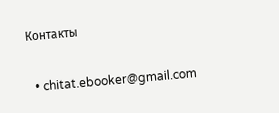Контакты

  • chitat.ebooker@gmail.com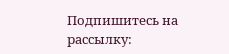Подпишитесь на рассылку: